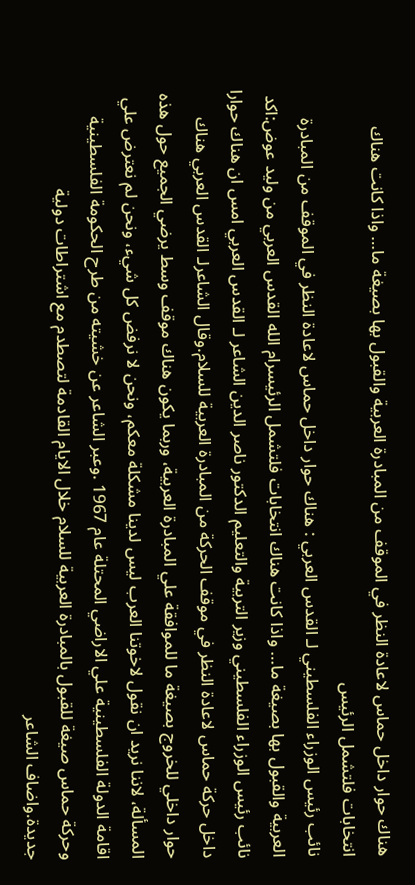هناك حوار داخل حماس لاعادة النظر في الموقف من المبادرة العربية والقبول بها بصيغة ما… واذا كانت هناك انتخابات فلتشمل الرئيس
نائب رئيس الوزراء الفلسطيني لـ القدس العربي : هناك حوار داخل حماس لاعادة النظر في الموقف من المبادرة العربية والقبول بها بصيغة ما… واذا كانت هناك انتخابات فلتشمل الرئيسرام الله القدس العربي من وليد عوض:اكد نائب رئيس الوزراء الفلسطيني وزير التربية والتعليم الدكتور ناصر الدين الشاعر لـ القدس العربي امس ان هناك حوارا داخل حركة حماس لاعادة النظر في موقف الحركة من المبادرة العربية للسلام.وقال الشاعرلـ القدس العربي هناك حوار داخلي للخروج بصيغة ما للموافقة علي المبادرة العربية، وربما يكون هناك موقف وسط يرضي الجميع حول هذه المسألة، لاننا نريد ان نقول لاخوتنا العرب ليس لدينا مشكلة معكم، ونحن لا نرفض كل شيء، ونحن لم نعترض علي اقامة الدولة الفلسطينية علي الاراضي المحتلة عام 1967 .وعبر الشاعر عن خشيته من طرح الحكومة الفلسطينية وحركة حماس صيغة للقبول بالمبادرة العربية للسلام خلال الايام القادمة لتصطدم مع اشتراطات دولية جديدة.واضاف الشاعر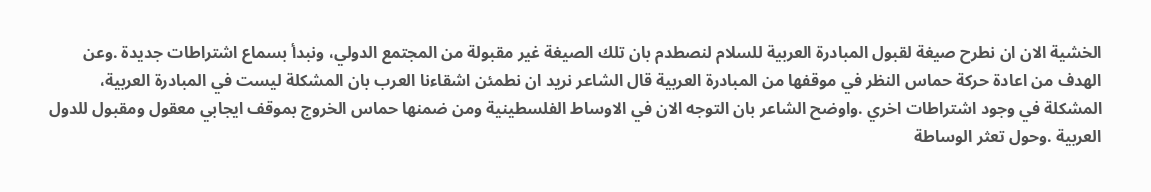الخشية الان ان نطرح صيغة لقبول المبادرة العربية للسلام لنصطدم بان تلك الصيغة غير مقبولة من المجتمع الدولي، ونبدأ بسماع اشتراطات جديدة .وعن الهدف من اعادة حركة حماس النظر في موقفها من المبادرة العربية قال الشاعر نريد ان نطمئن اشقاءنا العرب بان المشكلة ليست في المبادرة العربية، المشكلة في وجود اشتراطات اخري .واوضح الشاعر بان التوجه الان في الاوساط الفلسطينية ومن ضمنها حماس الخروج بموقف ايجابي معقول ومقبول للدول العربية .وحول تعثر الوساطة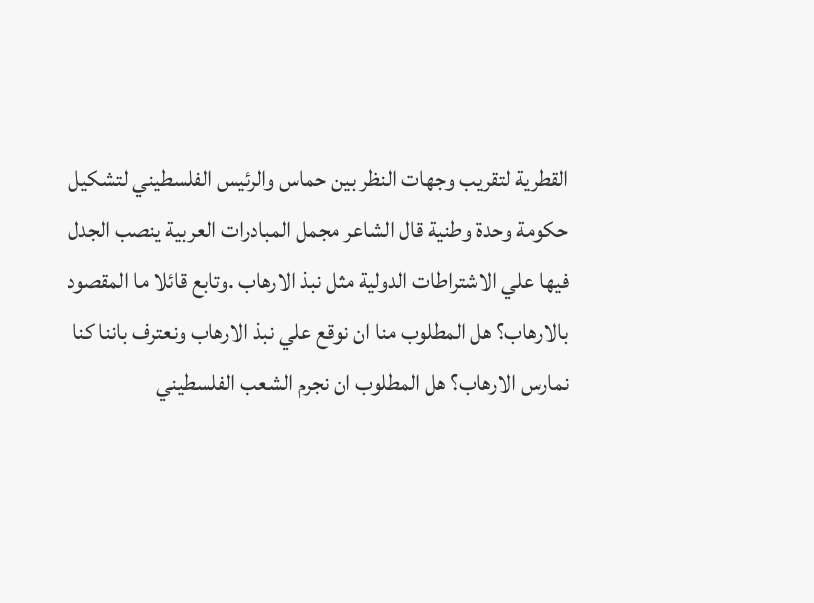القطرية لتقريب وجهات النظر بين حماس والرئيس الفلسطيني لتشكيل حكومة وحدة وطنية قال الشاعر مجمل المبادرات العربية ينصب الجدل فيها علي الاشتراطات الدولية مثل نبذ الارهاب .وتابع قائلا ما المقصود بالارهاب؟ هل المطلوب منا ان نوقع علي نبذ الارهاب ونعترف باننا كنا نمارس الارهاب؟ هل المطلوب ان نجرم الشعب الفلسطيني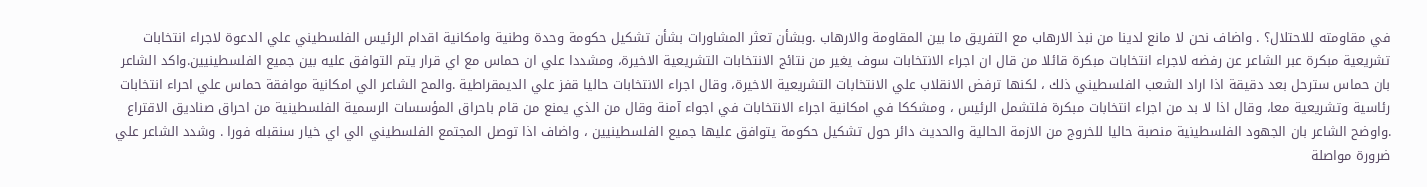في مقاومته للاحتلال؟ . واضاف نحن لا مانع لدينا من نبذ الارهاب مع التفريق ما بين المقاومة والارهاب .وبشأن تعثر المشاورات بشأن تشكيل حكومة وحدة وطنية وامكانية اقدام الرئيس الفلسطيني علي الدعوة لاجراء انتخابات تشريعية مبكرة عبر الشاعر عن رفضه لاجراء انتخابات مبكرة قائلا من قال ان اجراء الانتخابات سوف يغير من نتائج الانتخابات التشريعية الاخيرة، ومشددا علي ان حماس مع اي قرار يتم التوافق عليه بين جميع الفلسطينيين.واكد الشاعر بان حماس سترحل بعد دقيقة اذا اراد الشعب الفلسطيني ذلك ، لكنها ترفض الانقلاب علي الانتخابات التشريعية الاخيرة، وقال اجراء الانتخابات حاليا قفز علي الديمقراطية .والمح الشاعر الي امكانية موافقة حماس علي احراء انتخابات رئاسية وتشريعية معا، وقال اذا لا بد من اجراء انتخابات مبكرة فلتشمل الرئيس ، ومشككا في امكانية اجراء الانتخابات في اجواء آمنة وقال من الذي يمنع من قام باحراق المؤسسات الرسمية الفلسطينية من احراق صناديق الاقتراع .واوضح الشاعر بان الجهود الفلسطينية منصبة حاليا للخروج من الازمة الحالية والحديث دائر حول تشكيل حكومة يتوافق عليها جميع الفلسطينيين ، واضاف اذا توصل المجتمع الفلسطيني الي اي خيار سنقبله فورا . وشدد الشاعر علي ضرورة مواصلة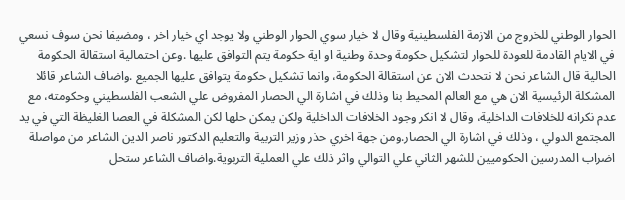الحوار الوطني للخروج من الازمة الفلسطينية وقال لا خيار سوي الحوار الوطني ولا يوجد اي خيار اخر ، ومضيفا نحن سوف نسعي في الايام القادمة للعودة للحوار لتشكيل حكومة وحدة وطنية او اية حكومة يتم التوافق عليها .وعن احتمالية استقالة الحكومة الحالية قال الشاعر نحن لا نتحدث الان عن استقالة الحكومة، وانما تشكيل حكومة يتوافق عليها الجميع .واضاف الشاعر قائلا المشكلة الرئيسية الان هي مع العالم المحيط بنا وذلك في اشارة الي الحصار المفروض علي الشعب الفلسطيني وحكومته، مع عدم نكرانه للخلافات الداخلية، وقال لا انكر وجود الخلافات الداخلية ولكن يمكن حلها لكن المشكلة في العصا الغليظة التي في يد المجتمع الدولي ، وذلك في اشارة الي الحصار.ومن جهة اخري حذر وزير التربية والتعليم الدكتور ناصر الدين الشاعر من مواصلة اضراب المدرسين الحكوميين للشهر الثاني علي التوالي واثر ذلك علي العملية التربوية.واضاف الشاعر ستحل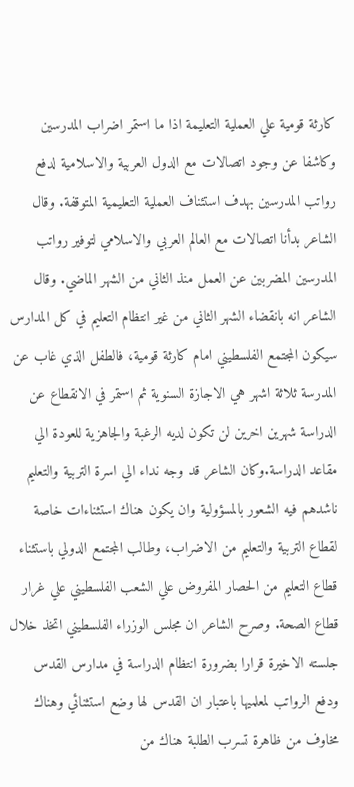كارثة قومية علي العملية التعليمة اذا ما استمر اضراب المدرسين وكاشفا عن وجود اتصالات مع الدول العربية والاسلامية لدفع رواتب المدرسين بهدف استئناف العملية التعليمية المتوقفة. وقال الشاعر بدأنا اتصالات مع العالم العربي والاسلامي لتوفير رواتب المدرسين المضربين عن العمل منذ الثاني من الشهر الماضي. وقال الشاعر انه بانقضاء الشهر الثاني من غير انتظام التعليم في كل المدارس سيكون المجتمع الفلسطيني امام كارثة قومية، فالطفل الذي غاب عن المدرسة ثلاثة اشهر هي الاجازة السنوية ثم استمر في الانقطاع عن الدراسة شهرين اخرين لن تكون لديه الرغبة والجاهزية للعودة الي مقاعد الدراسة.وكان الشاعر قد وجه نداء الي اسرة التربية والتعليم ناشدهم فيه الشعور بالمسؤولية وان يكون هناك استثناءات خاصة لقطاع التربية والتعليم من الاضراب، وطالب المجتمع الدولي باستثناء قطاع التعليم من الحصار المفروض علي الشعب الفلسطيني علي غرار قطاع الصحة. وصرح الشاعر ان مجلس الوزراء الفلسطيني اتخذ خلال جلسته الاخيرة قرارا بضرورة انتظام الدراسة في مدارس القدس ودفع الرواتب لمعلميها باعتبار ان القدس لها وضع استثنائي وهناك مخاوف من ظاهرة تسرب الطلبة هناك من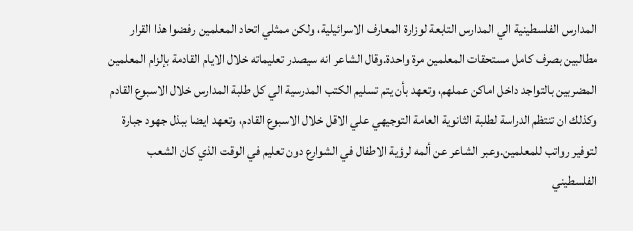المدارس الفلسطينية الي المدارس التابعة لوزارة المعارف الاسرائيلية، ولكن ممثلي اتحاد المعلمين رفضوا هذا القرار مطالبين بصرف كامل مستحقات المعلمين مرة واحدة.وقال الشاعر انه سيصدر تعليماته خلال الايام القادمة بإلزام المعلمين المضربين بالتواجد داخل اماكن عملهم، وتعهد بأن يتم تسليم الكتب المدرسية الي كل طلبة المدارس خلال الاسبوع القادم وكذلك ان تنتظم الدراسة لطلبة الثانوية العامة التوجيهي علي الاقل خلال الاسبوع القادم، وتعهد ايضا ببذل جهود جبارة لتوفير رواتب للمعلمين.وعبر الشاعر عن ألمه لرؤية الاطفال في الشوارع دون تعليم في الوقت الذي كان الشعب الفلسطيني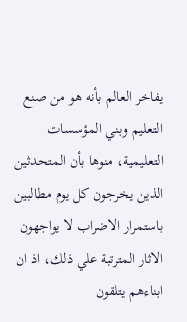يفاخر العالم بأنه هو من صنع التعليم وبني المؤسسات التعليمية، منوها بأن المتحدثين الذين يخرجون كل يوم مطالبين باستمرار الاضراب لا يواجهون الاثار المترتبة علي ذلك، اذ ان ابناءهم يتلقون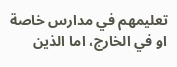تعليمهم في مدارس خاصة او في الخارج، اما الذين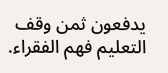يدفعون ثمن وقف التعليم فهم الفقراء.